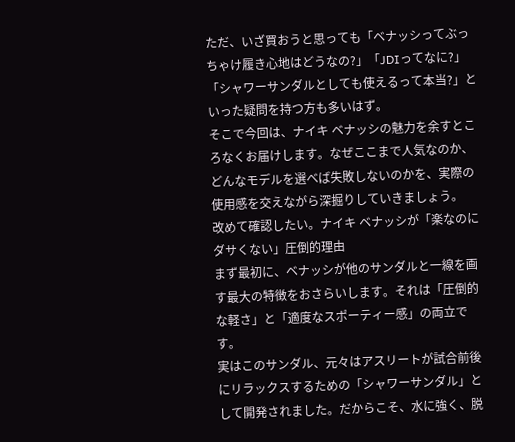ただ、いざ買おうと思っても「ベナッシってぶっちゃけ履き心地はどうなの?」「JDIってなに?」「シャワーサンダルとしても使えるって本当?」といった疑問を持つ方も多いはず。
そこで今回は、ナイキ ベナッシの魅力を余すところなくお届けします。なぜここまで人気なのか、どんなモデルを選べば失敗しないのかを、実際の使用感を交えながら深掘りしていきましょう。
改めて確認したい。ナイキ ベナッシが「楽なのにダサくない」圧倒的理由
まず最初に、ベナッシが他のサンダルと一線を画す最大の特徴をおさらいします。それは「圧倒的な軽さ」と「適度なスポーティー感」の両立です。
実はこのサンダル、元々はアスリートが試合前後にリラックスするための「シャワーサンダル」として開発されました。だからこそ、水に強く、脱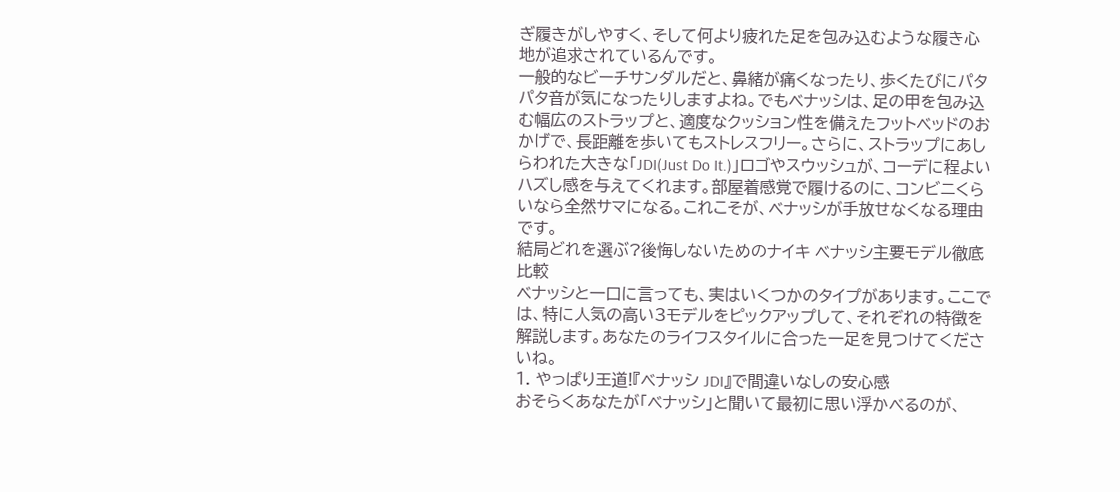ぎ履きがしやすく、そして何より疲れた足を包み込むような履き心地が追求されているんです。
一般的なビーチサンダルだと、鼻緒が痛くなったり、歩くたびにパタパタ音が気になったりしますよね。でもベナッシは、足の甲を包み込む幅広のストラップと、適度なクッション性を備えたフットベッドのおかげで、長距離を歩いてもストレスフリー。さらに、ストラップにあしらわれた大きな「JDI(Just Do It.)」ロゴやスウッシュが、コーデに程よいハズし感を与えてくれます。部屋着感覚で履けるのに、コンビニくらいなら全然サマになる。これこそが、ベナッシが手放せなくなる理由です。
結局どれを選ぶ?後悔しないためのナイキ ベナッシ主要モデル徹底比較
ベナッシと一口に言っても、実はいくつかのタイプがあります。ここでは、特に人気の高い3モデルをピックアップして、それぞれの特徴を解説します。あなたのライフスタイルに合った一足を見つけてくださいね。
1. やっぱり王道!『ベナッシ JDI』で間違いなしの安心感
おそらくあなたが「ベナッシ」と聞いて最初に思い浮かべるのが、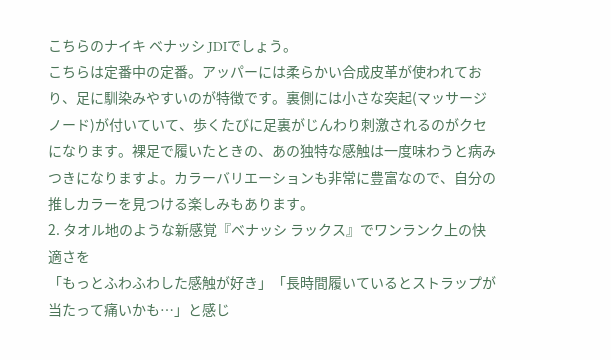こちらのナイキ ベナッシ JDIでしょう。
こちらは定番中の定番。アッパーには柔らかい合成皮革が使われており、足に馴染みやすいのが特徴です。裏側には小さな突起(マッサージノード)が付いていて、歩くたびに足裏がじんわり刺激されるのがクセになります。裸足で履いたときの、あの独特な感触は一度味わうと病みつきになりますよ。カラーバリエーションも非常に豊富なので、自分の推しカラーを見つける楽しみもあります。
2. タオル地のような新感覚『ベナッシ ラックス』でワンランク上の快適さを
「もっとふわふわした感触が好き」「長時間履いているとストラップが当たって痛いかも…」と感じ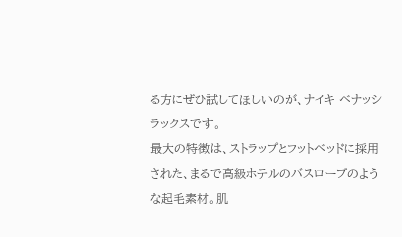る方にぜひ試してほしいのが、ナイキ ベナッシ ラックスです。
最大の特徴は、ストラップとフットベッドに採用された、まるで高級ホテルのバスローブのような起毛素材。肌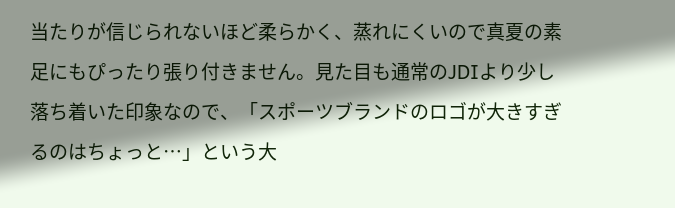当たりが信じられないほど柔らかく、蒸れにくいので真夏の素足にもぴったり張り付きません。見た目も通常のJDIより少し落ち着いた印象なので、「スポーツブランドのロゴが大きすぎるのはちょっと…」という大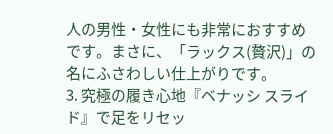人の男性・女性にも非常におすすめです。まさに、「ラックス(贅沢)」の名にふさわしい仕上がりです。
3. 究極の履き心地『ベナッシ スライド』で足をリセッ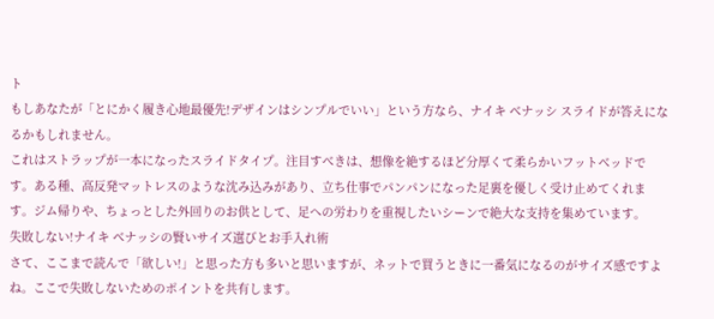ト
もしあなたが「とにかく履き心地最優先!デザインはシンプルでいい」という方なら、ナイキ ベナッシ スライドが答えになるかもしれません。
これはストラップが一本になったスライドタイプ。注目すべきは、想像を絶するほど分厚くて柔らかいフットベッドです。ある種、高反発マットレスのような沈み込みがあり、立ち仕事でパンパンになった足裏を優しく受け止めてくれます。ジム帰りや、ちょっとした外回りのお供として、足への労わりを重視したいシーンで絶大な支持を集めています。
失敗しない!ナイキ ベナッシの賢いサイズ選びとお手入れ術
さて、ここまで読んで「欲しい!」と思った方も多いと思いますが、ネットで買うときに一番気になるのがサイズ感ですよね。ここで失敗しないためのポイントを共有します。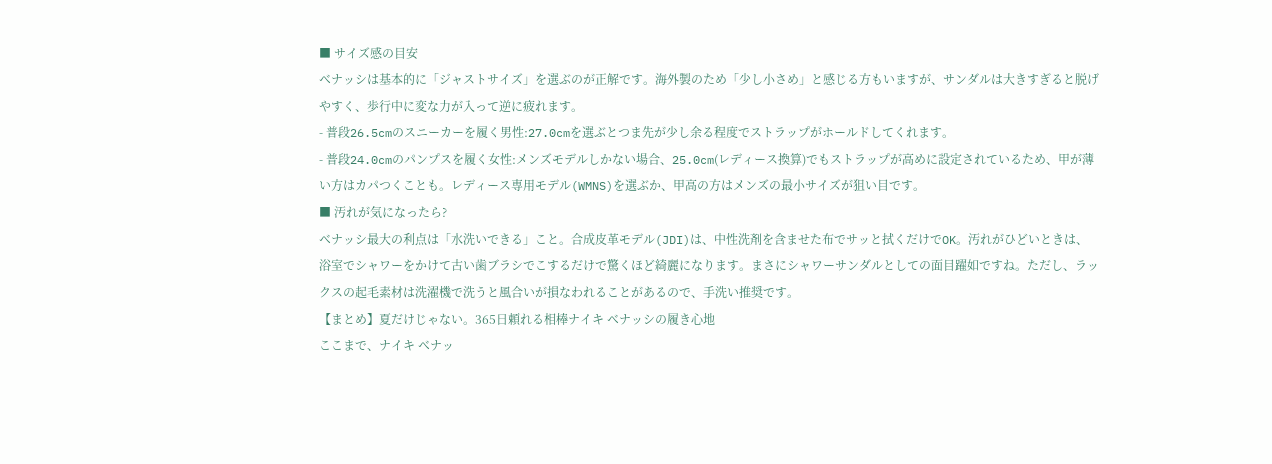■ サイズ感の目安
ベナッシは基本的に「ジャストサイズ」を選ぶのが正解です。海外製のため「少し小さめ」と感じる方もいますが、サンダルは大きすぎると脱げやすく、歩行中に変な力が入って逆に疲れます。
- 普段26.5cmのスニーカーを履く男性:27.0cmを選ぶとつま先が少し余る程度でストラップがホールドしてくれます。
- 普段24.0cmのパンプスを履く女性:メンズモデルしかない場合、25.0cm(レディース換算)でもストラップが高めに設定されているため、甲が薄い方はカパつくことも。レディース専用モデル(WMNS)を選ぶか、甲高の方はメンズの最小サイズが狙い目です。
■ 汚れが気になったら?
ベナッシ最大の利点は「水洗いできる」こと。合成皮革モデル(JDI)は、中性洗剤を含ませた布でサッと拭くだけでOK。汚れがひどいときは、浴室でシャワーをかけて古い歯ブラシでこするだけで驚くほど綺麗になります。まさにシャワーサンダルとしての面目躍如ですね。ただし、ラックスの起毛素材は洗濯機で洗うと風合いが損なわれることがあるので、手洗い推奨です。
【まとめ】夏だけじゃない。365日頼れる相棒ナイキ ベナッシの履き心地
ここまで、ナイキ ベナッ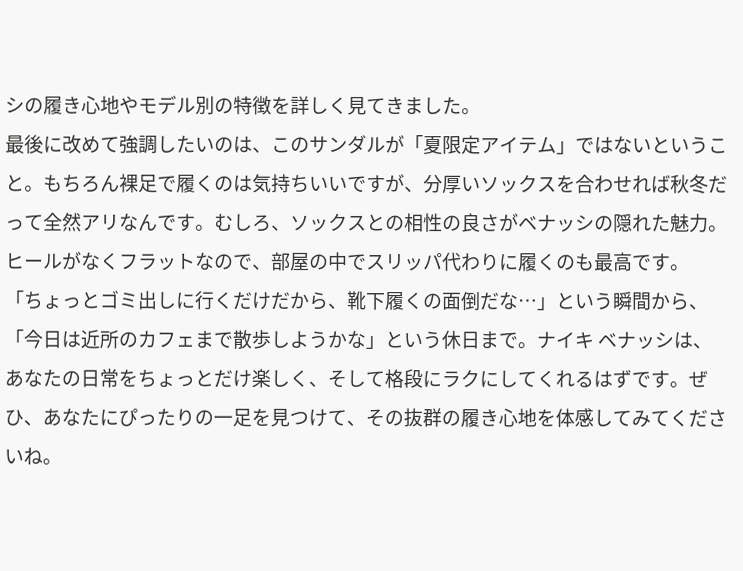シの履き心地やモデル別の特徴を詳しく見てきました。
最後に改めて強調したいのは、このサンダルが「夏限定アイテム」ではないということ。もちろん裸足で履くのは気持ちいいですが、分厚いソックスを合わせれば秋冬だって全然アリなんです。むしろ、ソックスとの相性の良さがベナッシの隠れた魅力。ヒールがなくフラットなので、部屋の中でスリッパ代わりに履くのも最高です。
「ちょっとゴミ出しに行くだけだから、靴下履くの面倒だな…」という瞬間から、「今日は近所のカフェまで散歩しようかな」という休日まで。ナイキ ベナッシは、あなたの日常をちょっとだけ楽しく、そして格段にラクにしてくれるはずです。ぜひ、あなたにぴったりの一足を見つけて、その抜群の履き心地を体感してみてくださいね。